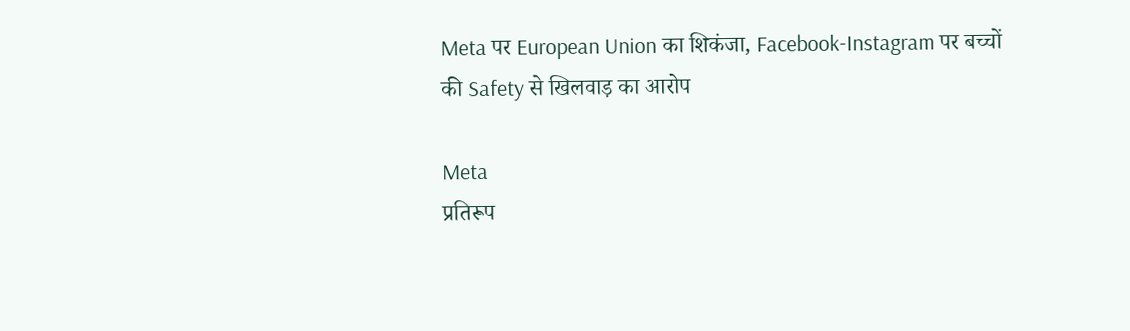Meta पर European Union का शिकंजा, Facebook-Instagram पर बच्चों की Safety से खिलवाड़ का आरोप

Meta
प्रतिरूप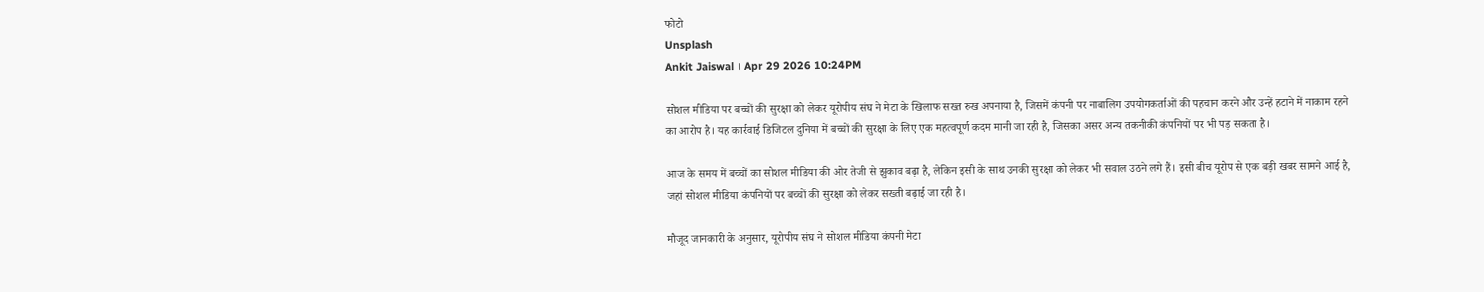फोटो
Unsplash
Ankit Jaiswal । Apr 29 2026 10:24PM

सोशल मीडिया पर बच्चों की सुरक्षा को लेकर यूरोपीय संघ ने मेटा के खिलाफ सख्त रुख अपनाया है, जिसमें कंपनी पर नाबालिग उपयोगकर्ताओं की पहचान करने और उन्हें हटाने में नाकाम रहने का आरोप है। यह कार्रवाई डिजिटल दुनिया में बच्चों की सुरक्षा के लिए एक महत्वपूर्ण कदम मानी जा रही है, जिसका असर अन्य तकनीकी कंपनियों पर भी पड़ सकता है।

आज के समय में बच्चों का सोशल मीडिया की ओर तेजी से झुकाव बढ़ा है, लेकिन इसी के साथ उनकी सुरक्षा को लेकर भी सवाल उठने लगे हैं। इसी बीच यूरोप से एक बड़ी खबर सामने आई है, जहां सोशल मीडिया कंपनियों पर बच्चों की सुरक्षा को लेकर सख्ती बढ़ाई जा रही है।

मौजूद जानकारी के अनुसार, यूरोपीय संघ ने सोशल मीडिया कंपनी मेटा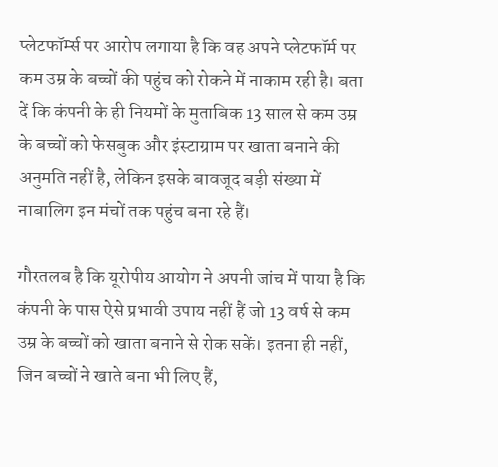प्लेटफॉर्म्स पर आरोप लगाया है कि वह अपने प्लेटफॉर्म पर कम उम्र के बच्चों की पहुंच को रोकने में नाकाम रही है। बता दें कि कंपनी के ही नियमों के मुताबिक 13 साल से कम उम्र के बच्चों को फेसबुक और इंस्टाग्राम पर खाता बनाने की अनुमति नहीं है, लेकिन इसके बावजूद बड़ी संख्या में नाबालिग इन मंचों तक पहुंच बना रहे हैं।

गौरतलब है कि यूरोपीय आयोग ने अपनी जांच में पाया है कि कंपनी के पास ऐसे प्रभावी उपाय नहीं हैं जो 13 वर्ष से कम उम्र के बच्चों को खाता बनाने से रोक सकें। इतना ही नहीं, जिन बच्चों ने खाते बना भी लिए हैं,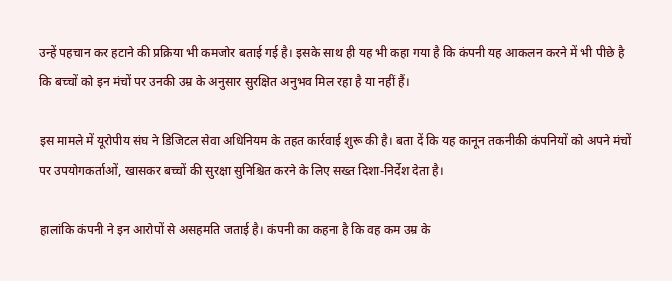उन्हें पहचान कर हटाने की प्रक्रिया भी कमजोर बताई गई है। इसके साथ ही यह भी कहा गया है कि कंपनी यह आकलन करने में भी पीछे है कि बच्चों को इन मंचों पर उनकी उम्र के अनुसार सुरक्षित अनुभव मिल रहा है या नहीं हैं।

इस मामले में यूरोपीय संघ ने डिजिटल सेवा अधिनियम के तहत कार्रवाई शुरू की है। बता दें कि यह कानून तकनीकी कंपनियों को अपने मंचों पर उपयोगकर्ताओं, खासकर बच्चों की सुरक्षा सुनिश्चित करने के लिए सख्त दिशा-निर्देश देता है।

हालांकि कंपनी ने इन आरोपों से असहमति जताई है। कंपनी का कहना है कि वह कम उम्र के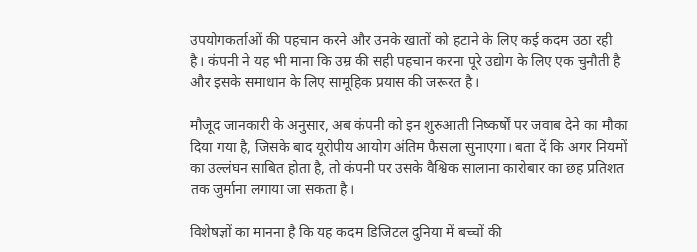उपयोगकर्ताओं की पहचान करने और उनके खातों को हटाने के लिए कई कदम उठा रही है। कंपनी ने यह भी माना कि उम्र की सही पहचान करना पूरे उद्योग के लिए एक चुनौती है और इसके समाधान के लिए सामूहिक प्रयास की जरूरत है।

मौजूद जानकारी के अनुसार, अब कंपनी को इन शुरुआती निष्कर्षों पर जवाब देने का मौका दिया गया है, जिसके बाद यूरोपीय आयोग अंतिम फैसला सुनाएगा। बता दें कि अगर नियमों का उल्लंघन साबित होता है, तो कंपनी पर उसके वैश्विक सालाना कारोबार का छह प्रतिशत तक जुर्माना लगाया जा सकता है।

विशेषज्ञों का मानना है कि यह कदम डिजिटल दुनिया में बच्चों की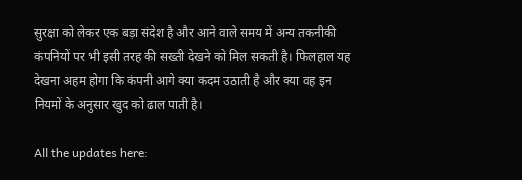सुरक्षा को लेकर एक बड़ा संदेश है और आने वाले समय में अन्य तकनीकी कंपनियों पर भी इसी तरह की सख्ती देखने को मिल सकती है। फिलहाल यह देखना अहम होगा कि कंपनी आगे क्या कदम उठाती है और क्या वह इन नियमों के अनुसार खुद को ढाल पाती है।

All the updates here: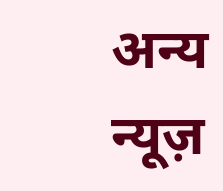अन्य न्यूज़